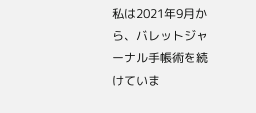私は2021年9月から、バレットジャーナル手帳術を続けていま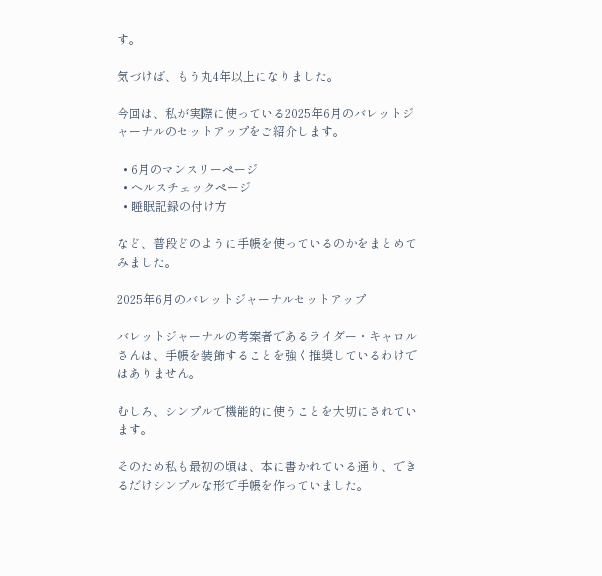す。

気づけば、もう丸4年以上になりました。

今回は、私が実際に使っている2025年6月のバレットジャーナルのセットアップをご紹介します。

  • 6月のマンスリーページ
  • ヘルスチェックページ
  • 睡眠記録の付け方

など、普段どのように手帳を使っているのかをまとめてみました。

2025年6月のバレットジャーナルセットアップ

バレットジャーナルの考案者であるライダー・キャロルさんは、手帳を装飾することを強く推奨しているわけではありません。

むしろ、シンプルで機能的に使うことを大切にされています。

そのため私も最初の頃は、本に書かれている通り、できるだけシンプルな形で手帳を作っていました。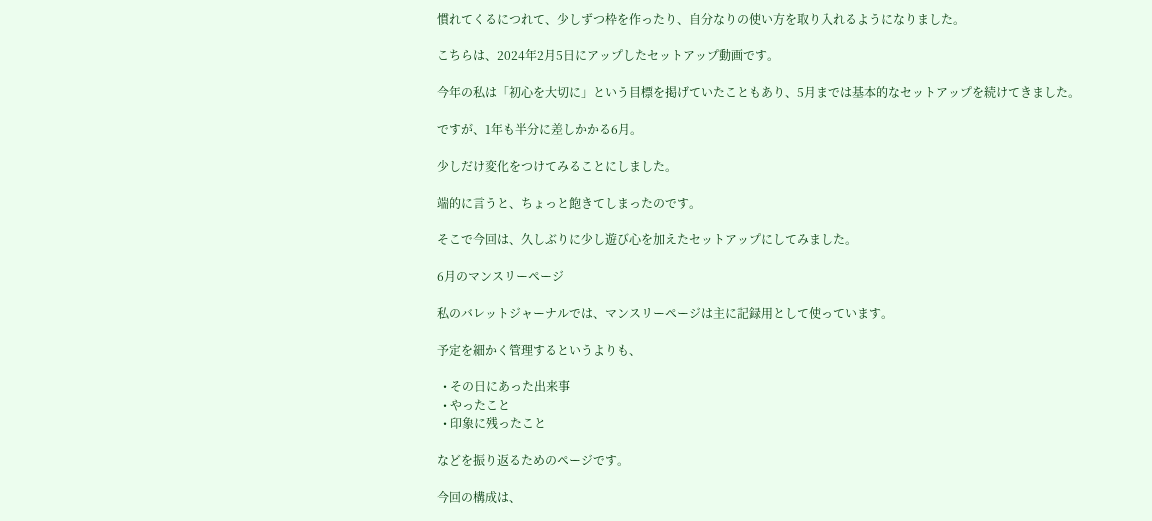慣れてくるにつれて、少しずつ枠を作ったり、自分なりの使い方を取り入れるようになりました。

こちらは、2024年2月5日にアップしたセットアップ動画です。

今年の私は「初心を大切に」という目標を掲げていたこともあり、5月までは基本的なセットアップを続けてきました。

ですが、1年も半分に差しかかる6月。

少しだけ変化をつけてみることにしました。

端的に言うと、ちょっと飽きてしまったのです。

そこで今回は、久しぶりに少し遊び心を加えたセットアップにしてみました。

6月のマンスリーページ

私のバレットジャーナルでは、マンスリーページは主に記録用として使っています。

予定を細かく管理するというよりも、

  • その日にあった出来事
  • やったこと
  • 印象に残ったこと

などを振り返るためのページです。

今回の構成は、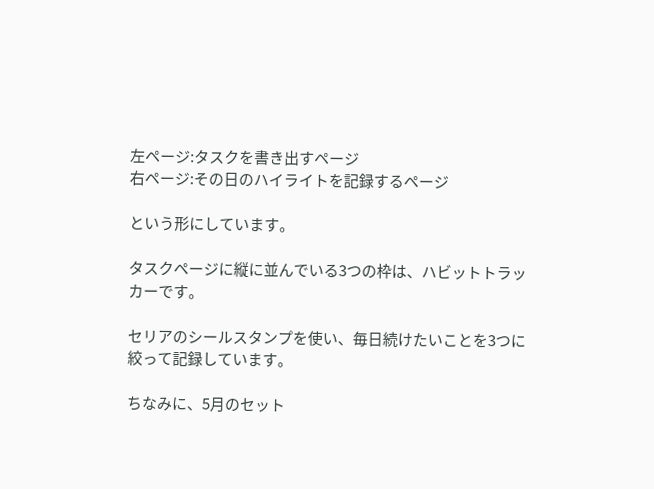左ページ:タスクを書き出すページ
右ページ:その日のハイライトを記録するページ

という形にしています。

タスクページに縦に並んでいる3つの枠は、ハビットトラッカーです。

セリアのシールスタンプを使い、毎日続けたいことを3つに絞って記録しています。

ちなみに、5月のセット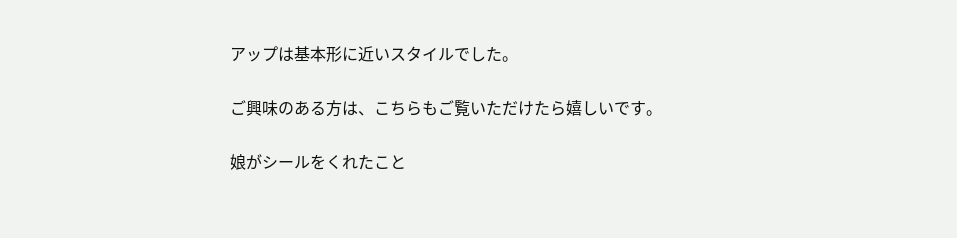アップは基本形に近いスタイルでした。

ご興味のある方は、こちらもご覧いただけたら嬉しいです。

娘がシールをくれたこと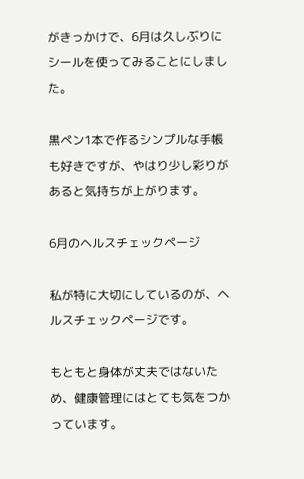がきっかけで、6月は久しぶりにシールを使ってみることにしました。

黒ペン1本で作るシンプルな手帳も好きですが、やはり少し彩りがあると気持ちが上がります。

6月のヘルスチェックページ

私が特に大切にしているのが、ヘルスチェックページです。

もともと身体が丈夫ではないため、健康管理にはとても気をつかっています。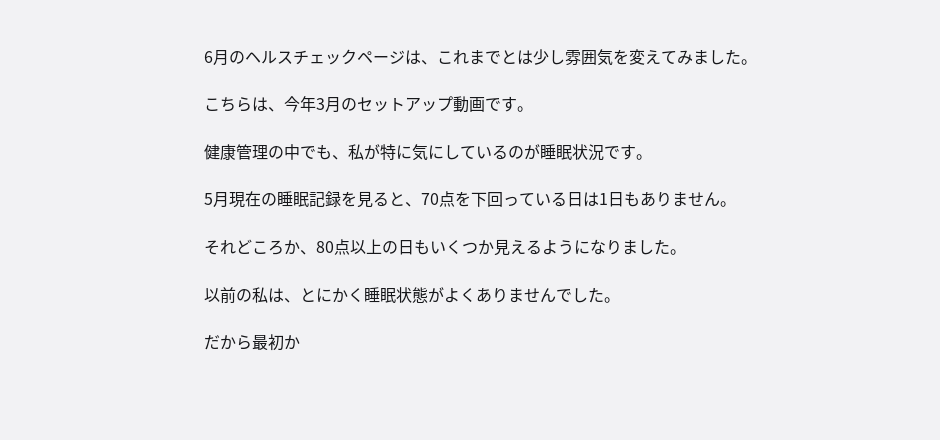6月のヘルスチェックページは、これまでとは少し雰囲気を変えてみました。

こちらは、今年3月のセットアップ動画です。

健康管理の中でも、私が特に気にしているのが睡眠状況です。

5月現在の睡眠記録を見ると、70点を下回っている日は1日もありません。

それどころか、80点以上の日もいくつか見えるようになりました。

以前の私は、とにかく睡眠状態がよくありませんでした。

だから最初か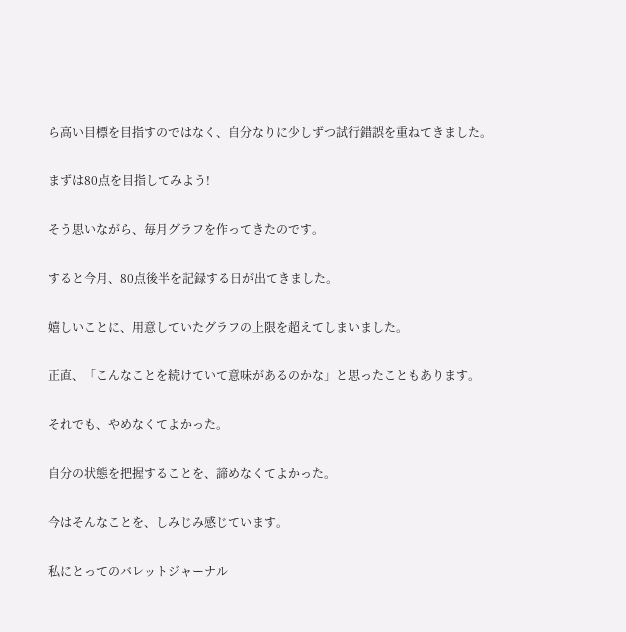ら高い目標を目指すのではなく、自分なりに少しずつ試行錯誤を重ねてきました。

まずは80点を目指してみよう!

そう思いながら、毎月グラフを作ってきたのです。

すると今月、80点後半を記録する日が出てきました。

嬉しいことに、用意していたグラフの上限を超えてしまいました。

正直、「こんなことを続けていて意味があるのかな」と思ったこともあります。

それでも、やめなくてよかった。

自分の状態を把握することを、諦めなくてよかった。

今はそんなことを、しみじみ感じています。

私にとってのバレットジャーナル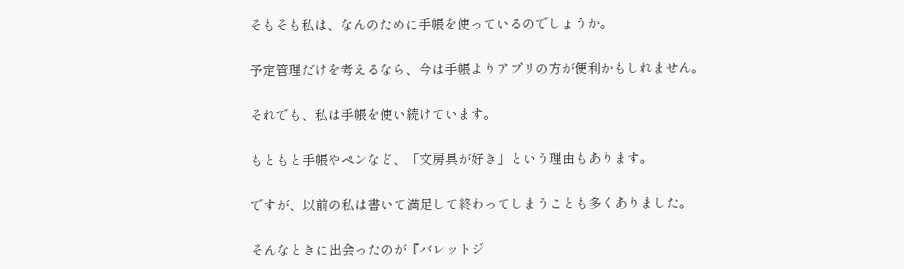そもそも私は、なんのために手帳を使っているのでしょうか。

予定管理だけを考えるなら、今は手帳よりアプリの方が便利かもしれません。

それでも、私は手帳を使い続けています。

もともと手帳やペンなど、「文房具が好き」という理由もあります。

ですが、以前の私は書いて満足して終わってしまうことも多くありました。

そんなときに出会ったのが『バレットジ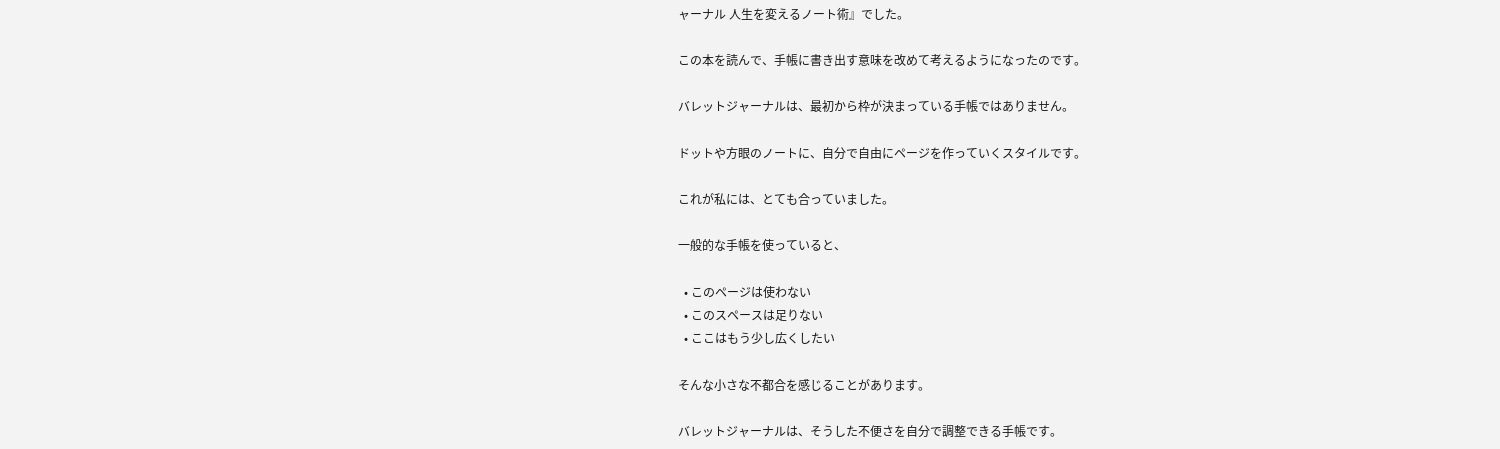ャーナル 人生を変えるノート術』でした。

この本を読んで、手帳に書き出す意味を改めて考えるようになったのです。

バレットジャーナルは、最初から枠が決まっている手帳ではありません。

ドットや方眼のノートに、自分で自由にページを作っていくスタイルです。

これが私には、とても合っていました。

一般的な手帳を使っていると、

  • このページは使わない
  • このスペースは足りない
  • ここはもう少し広くしたい

そんな小さな不都合を感じることがあります。

バレットジャーナルは、そうした不便さを自分で調整できる手帳です。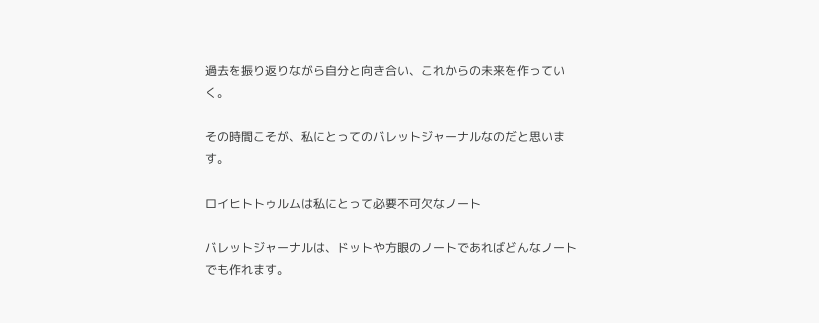過去を振り返りながら自分と向き合い、これからの未来を作っていく。

その時間こそが、私にとってのバレットジャーナルなのだと思います。

ロイヒトトゥルムは私にとって必要不可欠なノート

バレットジャーナルは、ドットや方眼のノートであればどんなノートでも作れます。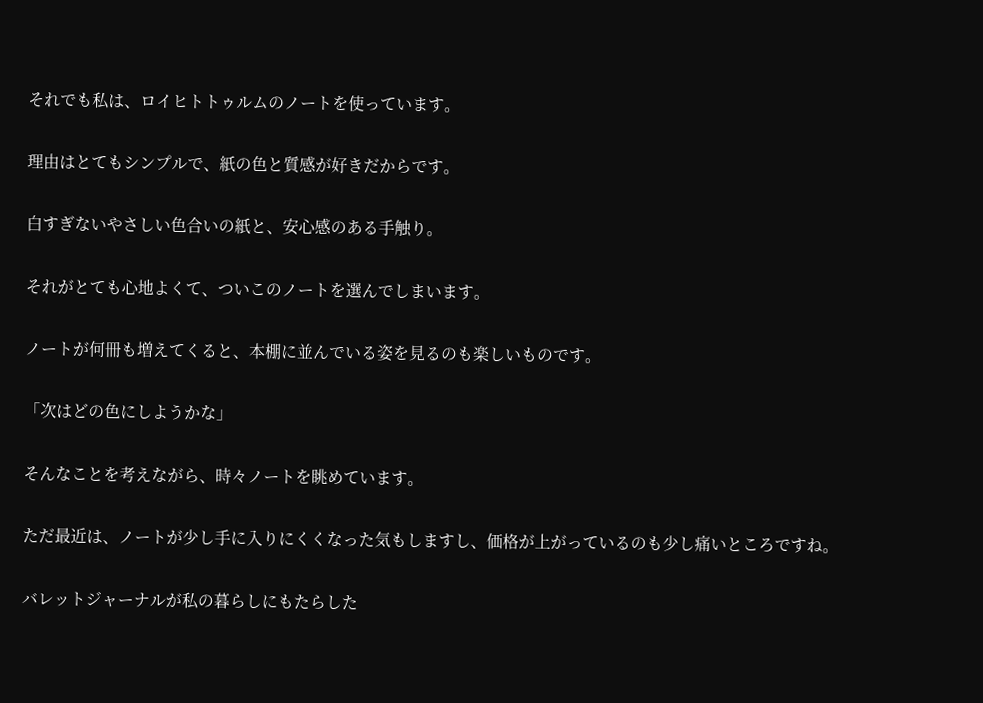それでも私は、ロイヒトトゥルムのノートを使っています。

理由はとてもシンプルで、紙の色と質感が好きだからです。

白すぎないやさしい色合いの紙と、安心感のある手触り。

それがとても心地よくて、ついこのノートを選んでしまいます。

ノートが何冊も増えてくると、本棚に並んでいる姿を見るのも楽しいものです。

「次はどの色にしようかな」

そんなことを考えながら、時々ノートを眺めています。

ただ最近は、ノートが少し手に入りにくくなった気もしますし、価格が上がっているのも少し痛いところですね。

バレットジャーナルが私の暮らしにもたらした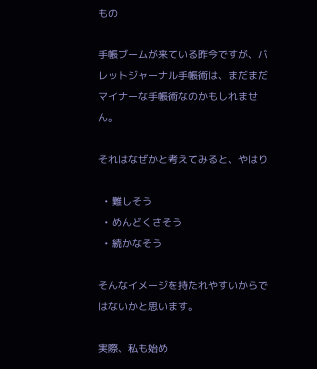もの

手帳ブームが来ている昨今ですが、バレットジャーナル手帳術は、まだまだマイナーな手帳術なのかもしれません。

それはなぜかと考えてみると、やはり

  • 難しそう
  • めんどくさそう
  • 続かなそう

そんなイメージを持たれやすいからではないかと思います。

実際、私も始め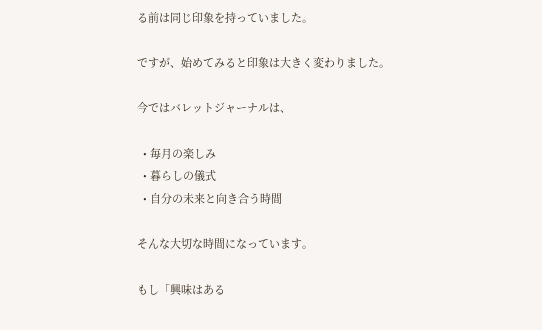る前は同じ印象を持っていました。

ですが、始めてみると印象は大きく変わりました。

今ではバレットジャーナルは、

  • 毎月の楽しみ
  • 暮らしの儀式
  • 自分の未来と向き合う時間

そんな大切な時間になっています。

もし「興味はある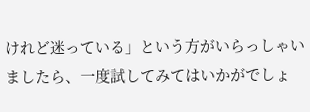けれど迷っている」という方がいらっしゃいましたら、一度試してみてはいかがでしょ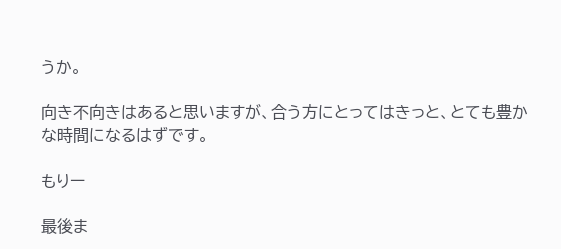うか。

向き不向きはあると思いますが、合う方にとってはきっと、とても豊かな時間になるはずです。

もりー

最後ま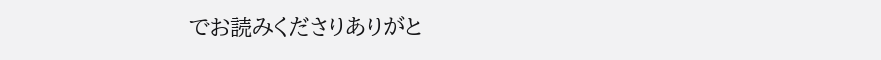でお読みくださりありがと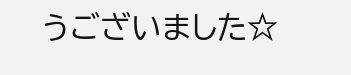うございました☆